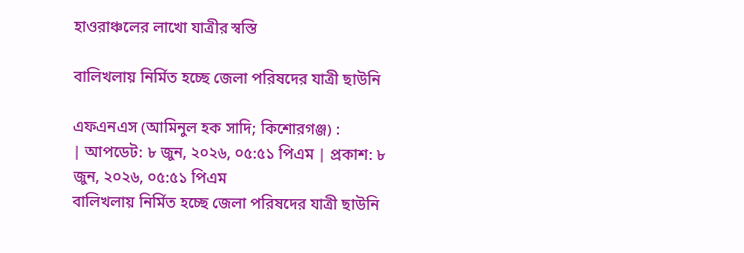হাওরাঞ্চলের লাখো যাত্রীর স্বস্তি

বালিখলায় নির্মিত হচ্ছে জেলা পরিষদের যাত্রী ছাউনি

এফএনএস (আমিনুল হক সাদি; কিশোরগঞ্জ) :
| আপডেট: ৮ জুন, ২০২৬, ০৫:৫১ পিএম | প্রকাশ: ৮ জুন, ২০২৬, ০৫:৫১ পিএম
বালিখলায় নির্মিত হচ্ছে জেলা পরিষদের যাত্রী ছাউনি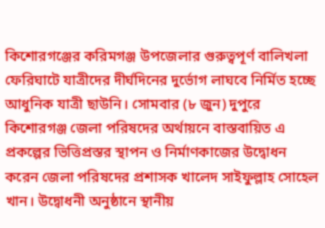কিশোরগঞ্জের করিমগঞ্জ উপজেলার গুরুত্বপূর্ণ বালিখলা ফেরিঘাটে যাত্রীদের দীর্ঘদিনের দুর্ভোগ লাঘবে নির্মিত হচ্ছে আধুনিক যাত্রী ছাউনি। সোমবার (৮ জুন) দুপুরে কিশোরগঞ্জ জেলা পরিষদের অর্থায়নে বাস্তবায়িত এ প্রকল্পের ভিত্তিপ্রস্তর স্থাপন ও নির্মাণকাজের উদ্বোধন করেন জেলা পরিষদের প্রশাসক খালেদ সাইফুল্লাহ সোহেল খান। উদ্বোধনী অনুষ্ঠানে স্থানীয়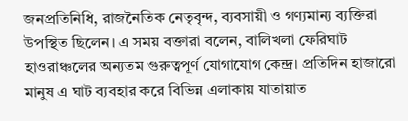জনপ্রতিনিধি, রাজনৈতিক নেতৃবৃন্দ, ব্যবসায়ী ও গণ্যমান্য ব্যক্তিরা উপস্থিত ছিলেন। এ সময় বক্তারা বলেন, বালিখলা ফেরিঘাট হাওরাঞ্চলের অন্যতম গুরুত্বপূর্ণ যোগাযোগ কেন্দ্র। প্রতিদিন হাজারো মানুষ এ ঘাট ব্যবহার করে বিভিন্ন এলাকায় যাতায়াত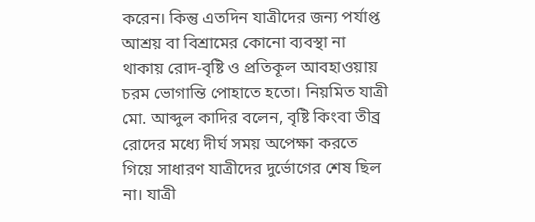করেন। কিন্তু এতদিন যাত্রীদের জন্য পর্যাপ্ত আশ্রয় বা বিশ্রামের কোনো ব্যবস্থা না থাকায় রোদ-বৃষ্টি ও প্রতিকূল আবহাওয়ায় চরম ভোগান্তি পোহাতে হতো। নিয়মিত যাত্রী মো. আব্দুল কাদির বলেন, বৃষ্টি কিংবা তীব্র রোদের মধ্যে দীর্ঘ সময় অপেক্ষা করতে গিয়ে সাধারণ যাত্রীদের দুর্ভোগের শেষ ছিল না। যাত্রী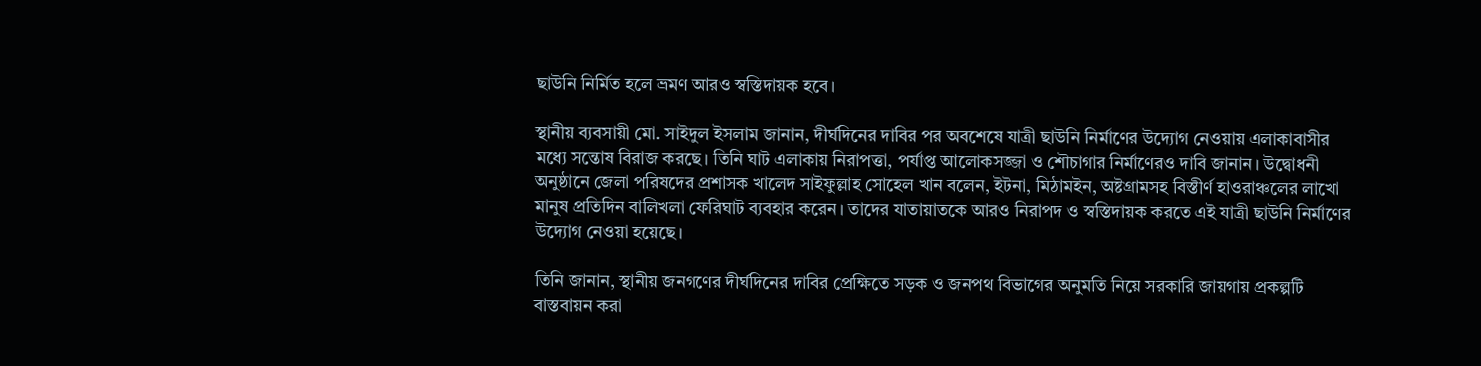ছাউনি নির্মিত হলে ভ্রমণ আরও স্বস্তিদায়ক হবে।

স্থানীয় ব্যবসায়ী মো. সাইদুল ইসলাম জানান, দীর্ঘদিনের দাবির পর অবশেষে যাত্রী ছাউনি নির্মাণের উদ্যোগ নেওয়ায় এলাকাবাসীর মধ্যে সন্তোষ বিরাজ করছে। তিনি ঘাট এলাকায় নিরাপত্তা, পর্যাপ্ত আলোকসজ্জা ও শৌচাগার নির্মাণেরও দাবি জানান। উদ্বোধনী অনুষ্ঠানে জেলা পরিষদের প্রশাসক খালেদ সাইফুল্লাহ সোহেল খান বলেন, ইটনা, মিঠামইন, অষ্টগ্রামসহ বিস্তীর্ণ হাওরাঞ্চলের লাখো মানুষ প্রতিদিন বালিখলা ফেরিঘাট ব্যবহার করেন। তাদের যাতায়াতকে আরও নিরাপদ ও স্বস্তিদায়ক করতে এই যাত্রী ছাউনি নির্মাণের উদ্যোগ নেওয়া হয়েছে।

তিনি জানান, স্থানীয় জনগণের দীর্ঘদিনের দাবির প্রেক্ষিতে সড়ক ও জনপথ বিভাগের অনুমতি নিয়ে সরকারি জায়গায় প্রকল্পটি বাস্তবায়ন করা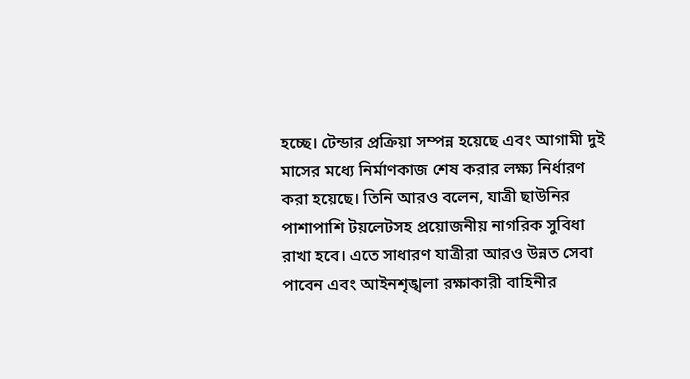হচ্ছে। টেন্ডার প্রক্রিয়া সম্পন্ন হয়েছে এবং আগামী দুই মাসের মধ্যে নির্মাণকাজ শেষ করার লক্ষ্য নির্ধারণ করা হয়েছে। তিনি আরও বলেন, যাত্রী ছাউনির পাশাপাশি টয়লেটসহ প্রয়োজনীয় নাগরিক সুবিধা রাখা হবে। এতে সাধারণ যাত্রীরা আরও উন্নত সেবা পাবেন এবং আইনশৃঙ্খলা রক্ষাকারী বাহিনীর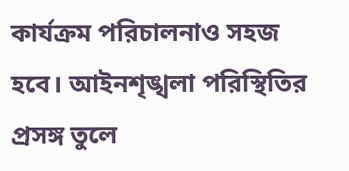কার্যক্রম পরিচালনাও সহজ হবে। আইনশৃঙ্খলা পরিস্থিতির প্রসঙ্গ তুলে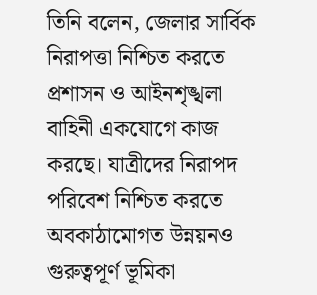তিনি বলেন, জেলার সার্বিক নিরাপত্তা নিশ্চিত করতে প্রশাসন ও আইনশৃঙ্খলা বাহিনী একযোগে কাজ করছে। যাত্রীদের নিরাপদ পরিবেশ নিশ্চিত করতে অবকাঠামোগত উন্নয়নও গুরুত্বপূর্ণ ভূমিকা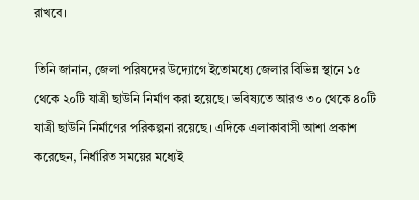রাখবে।

তিনি জানান, জেলা পরিষদের উদ্যোগে ইতোমধ্যে জেলার বিভিন্ন স্থানে ১৫ থেকে ২০টি যাত্রী ছাউনি নির্মাণ করা হয়েছে। ভবিষ্যতে আরও ৩০ থেকে ৪০টি যাত্রী ছাউনি নির্মাণের পরিকল্পনা রয়েছে। এদিকে এলাকাবাসী আশা প্রকাশ করেছেন, নির্ধারিত সময়ের মধ্যেই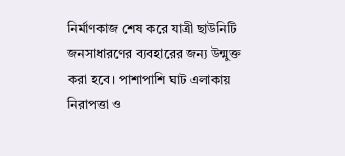নির্মাণকাজ শেষ করে যাত্রী ছাউনিটি জনসাধারণের ব্যবহারের জন্য উন্মুক্ত করা হবে। পাশাপাশি ঘাট এলাকায় নিরাপত্তা ও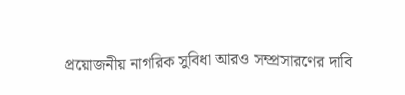প্রয়োজনীয় নাগরিক সুবিধা আরও সম্প্রসারণের দাবি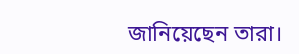জানিয়েছেন তারা।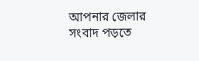আপনার জেলার সংবাদ পড়তে